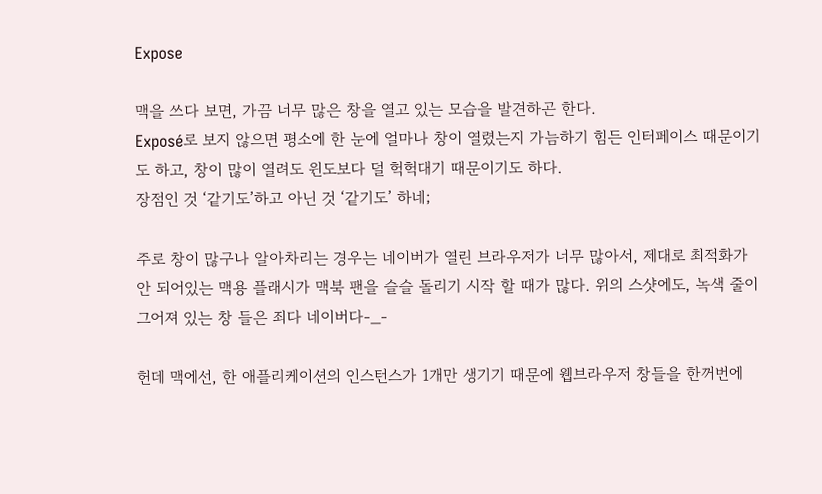Expose

맥을 쓰다 보면, 가끔 너무 많은 창을 열고 있는 모습을 발견하곤 한다.
Exposé로 보지 않으면 평소에 한 눈에 얼마나 창이 열렸는지 가늠하기 힘든 인터페이스 때문이기도 하고, 창이 많이 열려도 윈도보다 덜 헉헉대기 때문이기도 하다.
장점인 것 ‘같기도’하고 아닌 것 ‘같기도’ 하네;

주로 창이 많구나 알아차리는 경우는 네이버가 열린 브라우저가 너무 많아서, 제대로 최적화가 안 되어있는 맥용 플래시가 맥북 팬을 슬슬 돌리기 시작 할 때가 많다. 위의 스샷에도, 녹색 줄이 그어져 있는 창 들은 죄다 네이버다-_-

헌데 맥에선, 한 애플리케이션의 인스턴스가 1개만 생기기 때문에 웹브라우저 창들을 한꺼번에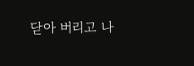닫아 버리고 나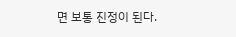면 보통 진정이 된다.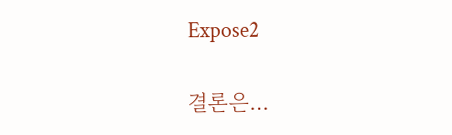Expose2

결론은…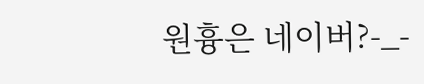원흉은 네이버?-_-